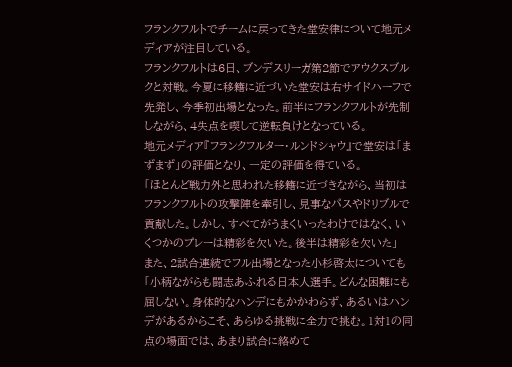フランクフルトでチームに戻ってきた堂安律について地元メディアが注目している。
フランクフルトは6日、ブンデスリーガ第2節でアウクスブルクと対戦。今夏に移籍に近づいた堂安は右サイドハーフで先発し、今季初出場となった。前半にフランクフルトが先制しながら、4失点を喫して逆転負けとなっている。
地元メディア『フランクフルター・ルンドシャウ』で堂安は「まずまず」の評価となり、一定の評価を得ている。
「ほとんど戦力外と思われた移籍に近づきながら、当初はフランクフルトの攻撃陣を牽引し、見事なパスやドリブルで貢献した。しかし、すべてがうまくいったわけではなく、いくつかのプレーは精彩を欠いた。後半は精彩を欠いた」
また、2試合連続でフル出場となった小杉啓太についても「小柄ながらも闘志あふれる日本人選手。どんな困難にも屈しない。身体的なハンデにもかかわらず、あるいはハンデがあるからこそ、あらゆる挑戦に全力で挑む。1対1の同点の場面では、あまり試合に絡めて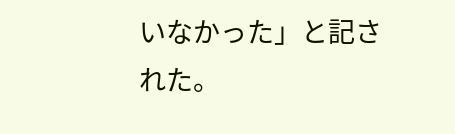いなかった」と記された。